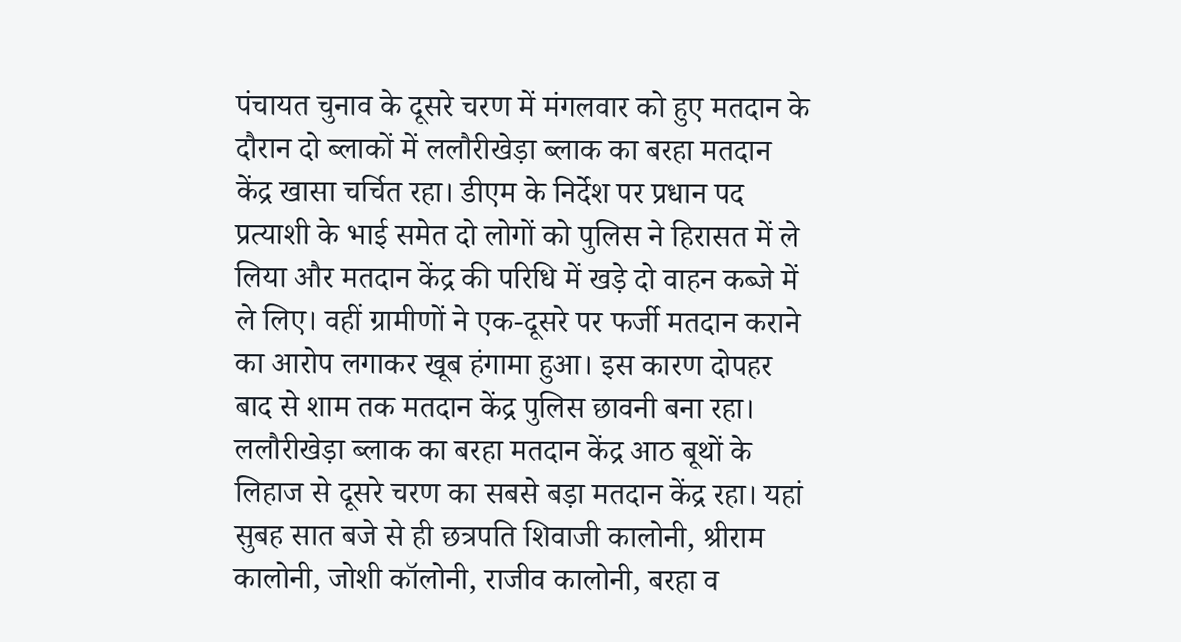पंचायत चुनाव के दूसरे चरण में मंगलवार को हुए मतदान के दौरान दो ब्लाकों में ललौरीखेड़ा ब्लाक का बरहा मतदान केंद्र खासा चर्चित रहा। डीएम के निर्देश पर प्रधान पद प्रत्याशी के भाई समेत दो लोगों को पुलिस ने हिरासत में ले लिया और मतदान केंद्र की परिधि में खड़े दो वाहन कब्जे में ले लिए। वहीं ग्रामीणों ने एक-दूसरे पर फर्जी मतदान कराने का आरोप लगाकर खूब हंगामा हुआ। इस कारण दोपहर बाद से शाम तक मतदान केंद्र पुलिस छावनी बना रहा।
ललौरीखेड़ा ब्लाक का बरहा मतदान केंद्र आठ बूथों के लिहाज से दूसरे चरण का सबसे बड़ा मतदान केंद्र रहा। यहां सुबह सात बजे से ही छत्रपति शिवाजी कालोनी, श्रीराम कालोनी, जोशी कॉलोनी, राजीव कालोनी, बरहा व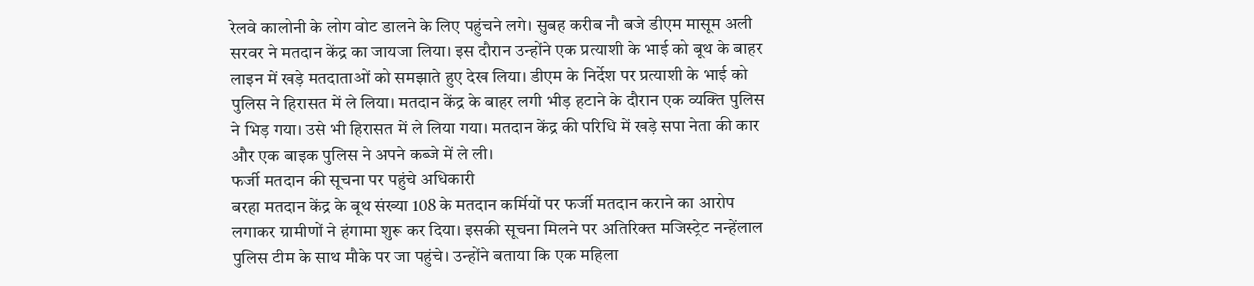रेलवे कालोनी के लोग वोट डालने के लिए पहुंचने लगे। सुबह करीब नौ बजे डीएम मासूम अली सरवर ने मतदान केंद्र का जायजा लिया। इस दौरान उन्होंने एक प्रत्याशी के भाई को बूथ के बाहर लाइन में खड़े मतदाताओं को समझाते हुए देख लिया। डीएम के निर्देश पर प्रत्याशी के भाई को पुलिस ने हिरासत में ले लिया। मतदान केंद्र के बाहर लगी भीड़ हटाने के दौरान एक व्यक्ति पुलिस ने भिड़ गया। उसे भी हिरासत में ले लिया गया। मतदान केंद्र की परिधि में खड़े सपा नेता की कार और एक बाइक पुलिस ने अपने कब्जे में ले ली।
फर्जी मतदान की सूचना पर पहुंचे अधिकारी
बरहा मतदान केंद्र के बूथ संख्या 108 के मतदान कर्मियों पर फर्जी मतदान कराने का आरोप लगाकर ग्रामीणों ने हंगामा शुरू कर दिया। इसकी सूचना मिलने पर अतिरिक्त मजिस्ट्रेट नन्हेंलाल पुलिस टीम के साथ मौके पर जा पहुंचे। उन्होंने बताया कि एक महिला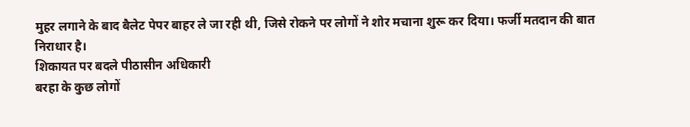मुहर लगाने के बाद बैलेट पेपर बाहर ले जा रही थी, जिसे रोकने पर लोगों ने शोर मचाना शुरू कर दिया। फर्जी मतदान की बात निराधार है।
शिकायत पर बदले पीठासीन अधिकारी
बरहा के कुछ लोगों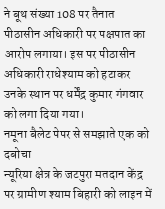ने बूथ संख्या 108 पर तैनात पीठासीन अधिकारी पर पक्षपात का आरोप लगाया। इस पर पीठासीन अधिकारी राधेश्याम को हटाकर उनके स्थान पर धर्मेंद्र कुमार गंगवार को लगा दिया गया।
नमूना बैलेट पेपर से समझाते एक को दबोचा
न्यूरिया क्षेत्र के जटपुरा मतदान केंद्र पर ग्रामीण श्याम बिहारी को लाइन में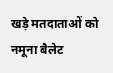खड़े मतदाताओं को नमूना बैलेट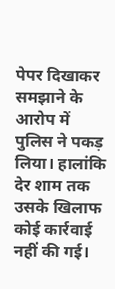पेपर दिखाकर समझाने के आरोप में पुलिस ने पकड़ लिया। हालांकि देर शाम तक उसके खिलाफ कोई कार्रवाई नहीं की गई।